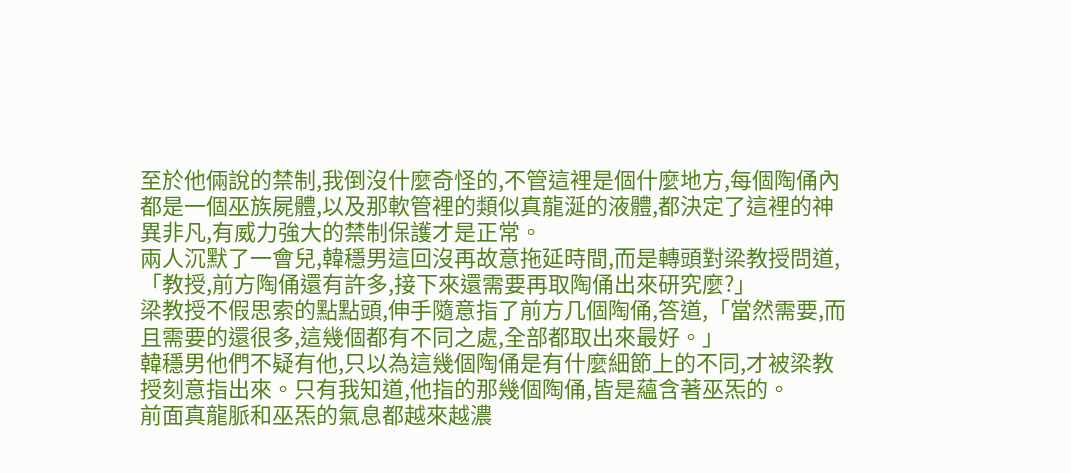至於他倆說的禁制,我倒沒什麼奇怪的,不管這裡是個什麼地方,每個陶俑內都是一個巫族屍體,以及那軟管裡的類似真龍涎的液體,都決定了這裡的神異非凡,有威力強大的禁制保護才是正常。
兩人沉默了一會兒,韓穩男這回沒再故意拖延時間,而是轉頭對梁教授問道,「教授,前方陶俑還有許多,接下來還需要再取陶俑出來研究麼?」
梁教授不假思索的點點頭,伸手隨意指了前方几個陶俑,答道,「當然需要,而且需要的還很多,這幾個都有不同之處,全部都取出來最好。」
韓穩男他們不疑有他,只以為這幾個陶俑是有什麼細節上的不同,才被梁教授刻意指出來。只有我知道,他指的那幾個陶俑,皆是蘊含著巫炁的。
前面真龍脈和巫炁的氣息都越來越濃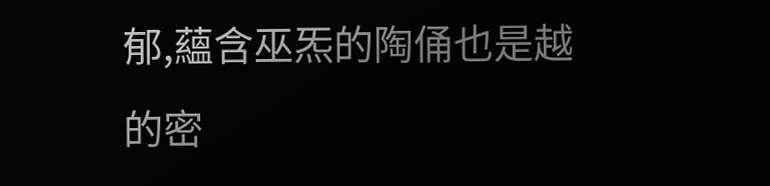郁,蘊含巫炁的陶俑也是越的密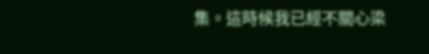集。這時候我已經不關心梁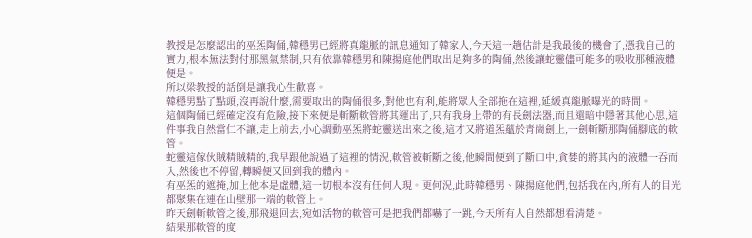教授是怎麼認出的巫炁陶俑,韓穩男已經將真龍脈的訊息通知了韓家人,今天這一趟估計是我最後的機會了,憑我自己的實力,根本無法對付那黑氣禁制,只有依靠韓穩男和陳揚庭他們取出足夠多的陶俑,然後讓蛇靈儘可能多的吸收那種液體便是。
所以梁教授的話倒是讓我心生歡喜。
韓穩男點了點頭,沒再說什麼,需要取出的陶俑很多,對他也有利,能將眾人全部拖在這裡,延緩真龍脈曝光的時間。
這個陶俑已經確定沒有危險,接下來便是斬斷軟管將其運出了,只有我身上帶的有長劍法器,而且還暗中隱著其他心思,這件事我自然當仁不讓,走上前去,小心調動巫炁將蛇靈送出來之後,這才又將道炁蘊於青崗劍上,一劍斬斷那陶俑腳底的軟管。
蛇靈這傢伙賊精賊精的,我早跟他說過了這裡的情況,軟管被斬斷之後,他瞬間便到了斷口中,貪婪的將其內的液體一吞而入,然後也不停留,轉瞬便又回到我的體內。
有巫炁的遮掩,加上他本是虛體,這一切根本沒有任何人現。更何況,此時韓穩男、陳揚庭他們,包括我在內,所有人的目光都聚集在連在山壁那一端的軟管上。
昨天劍斬軟管之後,那飛退回去,宛如活物的軟管可是把我們都嚇了一跳,今天所有人自然都想看清楚。
結果那軟管的度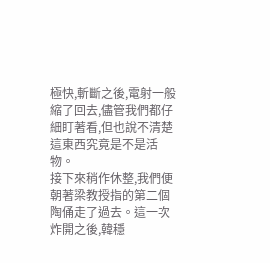極快,斬斷之後,電射一般縮了回去,儘管我們都仔細盯著看,但也說不清楚這東西究竟是不是活物。
接下來稍作休整,我們便朝著梁教授指的第二個陶俑走了過去。這一次炸開之後,韓穩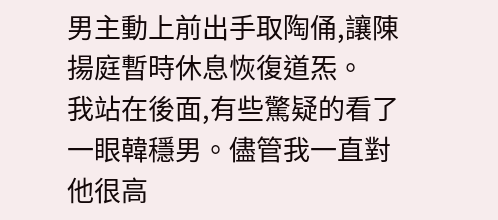男主動上前出手取陶俑,讓陳揚庭暫時休息恢復道炁。
我站在後面,有些驚疑的看了一眼韓穩男。儘管我一直對他很高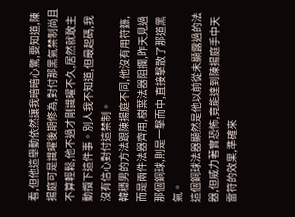看,但他這舉動依然讓我暗暗心驚,要知道,陳揚庭可是識曜後期修為,對付那黑氣禁制尚且不算輕鬆,他不過才剛識曜不久,居然就敢主動攬下這件事。別人我不知道,但最起碼,我沒有信心對付這禁制。
韓穩男的方法跟陳揚庭不同,他沒有用符籙,而是兩件法器齊用,樹葉法器阻攔,昨天見過那個銅球,則是一擊而中,直接擊散了那道黑氣。
這個銅球法器顯然是他以前從未顯露過的法器,但威力著實恐怖,竟能達到陳揚庭手中天雷符的效果,準確來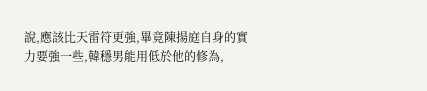說,應該比天雷符更強,畢竟陳揚庭自身的實力要強一些,韓穩男能用低於他的修為,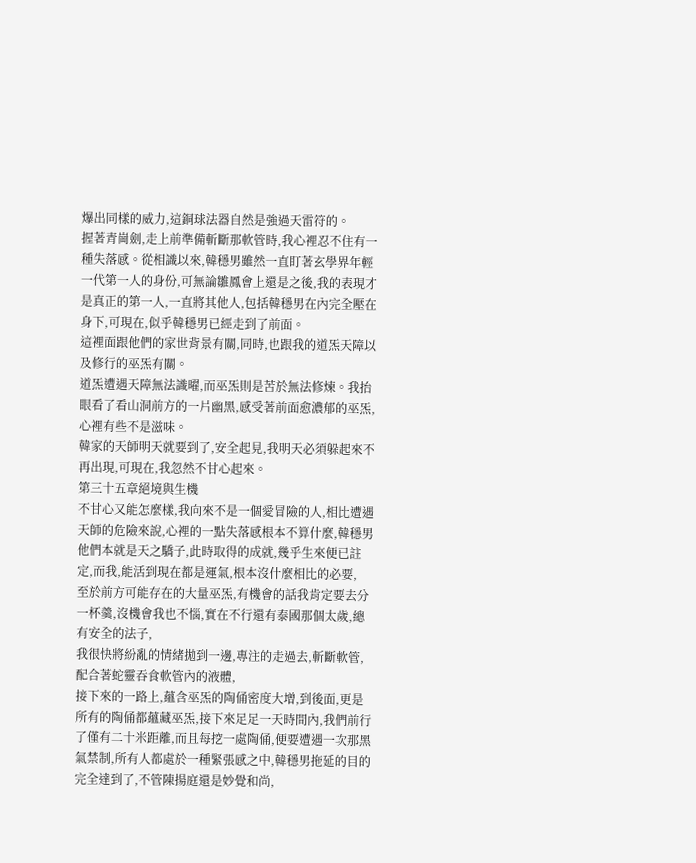爆出同樣的威力,這銅球法器自然是強過天雷符的。
握著青崗劍,走上前準備斬斷那軟管時,我心裡忍不住有一種失落感。從相識以來,韓穩男雖然一直盯著玄學界年輕一代第一人的身份,可無論雛鳳會上還是之後,我的表現才是真正的第一人,一直將其他人,包括韓穩男在內完全壓在身下,可現在,似乎韓穩男已經走到了前面。
這裡面跟他們的家世背景有關,同時,也跟我的道炁天障以及修行的巫炁有關。
道炁遭遇天障無法識曜,而巫炁則是苦於無法修煉。我抬眼看了看山洞前方的一片幽黑,感受著前面愈濃郁的巫炁,心裡有些不是滋味。
韓家的天師明天就要到了,安全起見,我明天必須躲起來不再出現,可現在,我忽然不甘心起來。
第三十五章絕境與生機
不甘心又能怎麼樣,我向來不是一個愛冒險的人,相比遭遇天師的危險來說,心裡的一點失落感根本不算什麼,韓穩男他們本就是天之驕子,此時取得的成就,幾乎生來便已註定,而我,能活到現在都是運氣,根本沒什麼相比的必要,
至於前方可能存在的大量巫炁,有機會的話我肯定要去分一杯羹,沒機會我也不惱,實在不行還有泰國那個太歲,總有安全的法子,
我很快將紛亂的情緒拋到一邊,專注的走過去,斬斷軟管,配合著蛇靈吞食軟管內的液體,
接下來的一路上,蘊含巫炁的陶俑密度大增,到後面,更是所有的陶俑都蘊藏巫炁,接下來足足一天時間內,我們前行了僅有二十米距離,而且每挖一處陶俑,便要遭遇一次那黑氣禁制,所有人都處於一種緊張感之中,韓穩男拖延的目的完全達到了,不管陳揚庭還是妙覺和尚,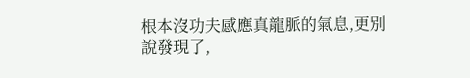根本沒功夫感應真龍脈的氣息,更別說發現了,